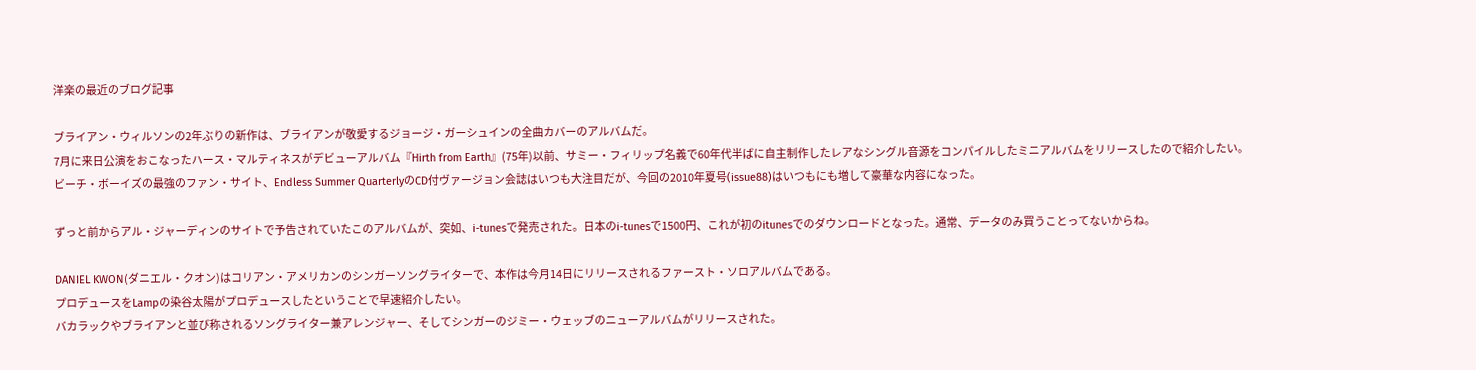洋楽の最近のブログ記事

ブライアン・ウィルソンの2年ぶりの新作は、ブライアンが敬愛するジョージ・ガーシュインの全曲カバーのアルバムだ。
7月に来日公演をおこなったハース・マルティネスがデビューアルバム『Hirth from Earth』(75年)以前、サミー・フィリップ名義で60年代半ばに自主制作したレアなシングル音源をコンパイルしたミニアルバムをリリースしたので紹介したい。
ビーチ・ボーイズの最強のファン・サイト、Endless Summer QuarterlyのCD付ヴァージョン会誌はいつも大注目だが、今回の2010年夏号(issue88)はいつもにも増して豪華な内容になった。

ずっと前からアル・ジャーディンのサイトで予告されていたこのアルバムが、突如、i-tunesで発売された。日本のi-tunesで1500円、これが初のitunesでのダウンロードとなった。通常、データのみ買うことってないからね。

DANIEL KWON(ダニエル・クオン)はコリアン・アメリカンのシンガーソングライターで、本作は今月14日にリリースされるファースト・ソロアルバムである。
プロデュースをLampの染谷太陽がプロデュースしたということで早速紹介したい。
バカラックやブライアンと並び称されるソングライター兼アレンジャー、そしてシンガーのジミー・ウェッブのニューアルバムがリリースされた。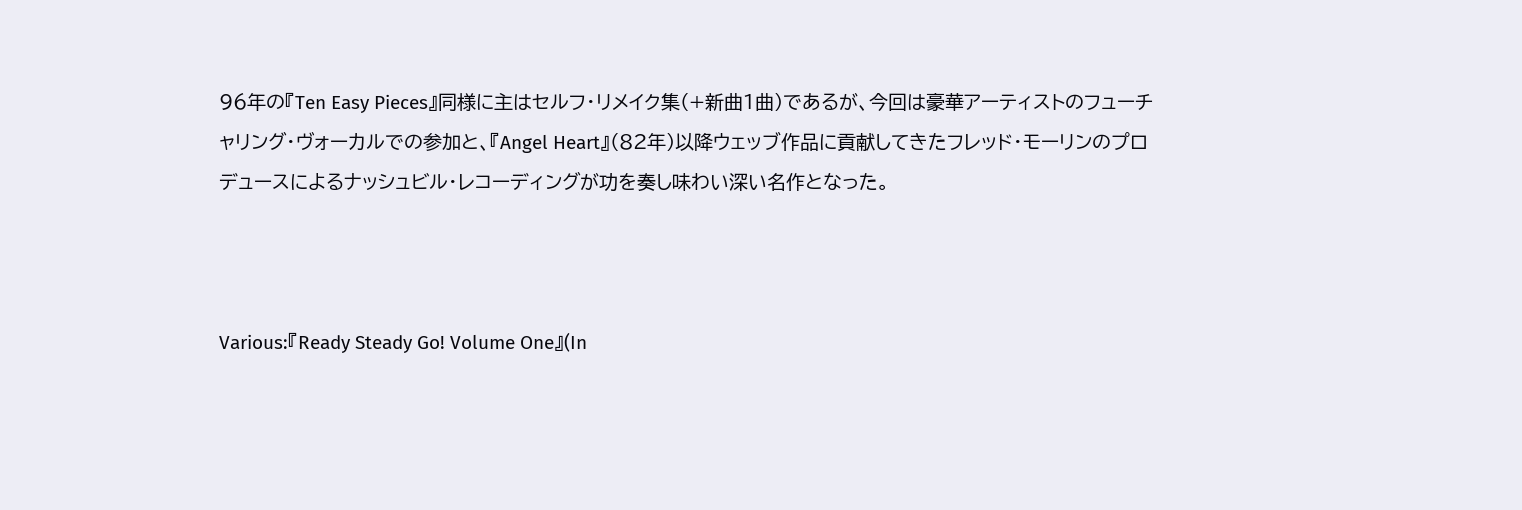96年の『Ten Easy Pieces』同様に主はセルフ・リメイク集(+新曲1曲)であるが、今回は豪華アーティストのフューチャリング・ヴォーカルでの参加と、『Angel Heart』(82年)以降ウェッブ作品に貢献してきたフレッド・モーリンのプロデュースによるナッシュビル・レコーディングが功を奏し味わい深い名作となった。



Various:『Ready Steady Go! Volume One』(In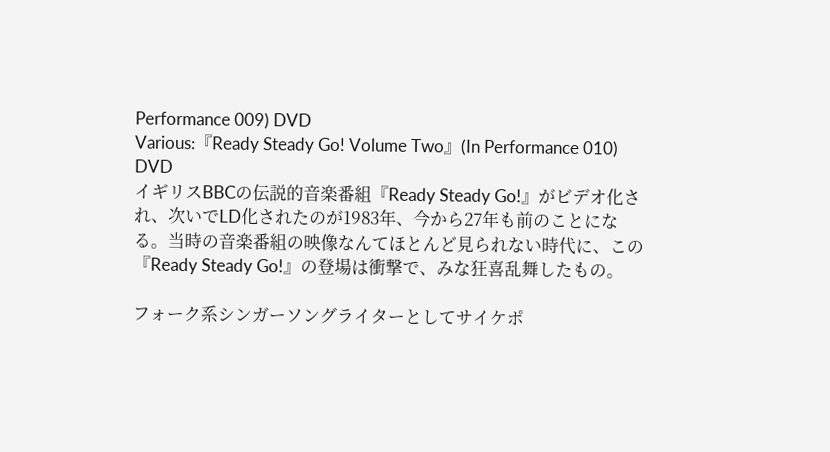Performance 009) DVD
Various:『Ready Steady Go! Volume Two』(In Performance 010) DVD
イギリスBBCの伝説的音楽番組『Ready Steady Go!』がビデオ化され、次いでLD化されたのが1983年、今から27年も前のことになる。当時の音楽番組の映像なんてほとんど見られない時代に、この『Ready Steady Go!』の登場は衝撃で、みな狂喜乱舞したもの。

フォーク系シンガーソングライターとしてサイケポ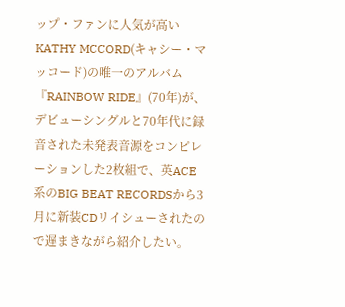ップ・ファンに人気が高いKATHY MCCORD(キャシー・マッコード)の唯一のアルバム『RAINBOW RIDE』(70年)が、デビューシングルと70年代に録音された未発表音源をコンピレーションした2枚組で、英ACE系のBIG BEAT RECORDSから3月に新装CDリイシューされたので遅まきながら紹介したい。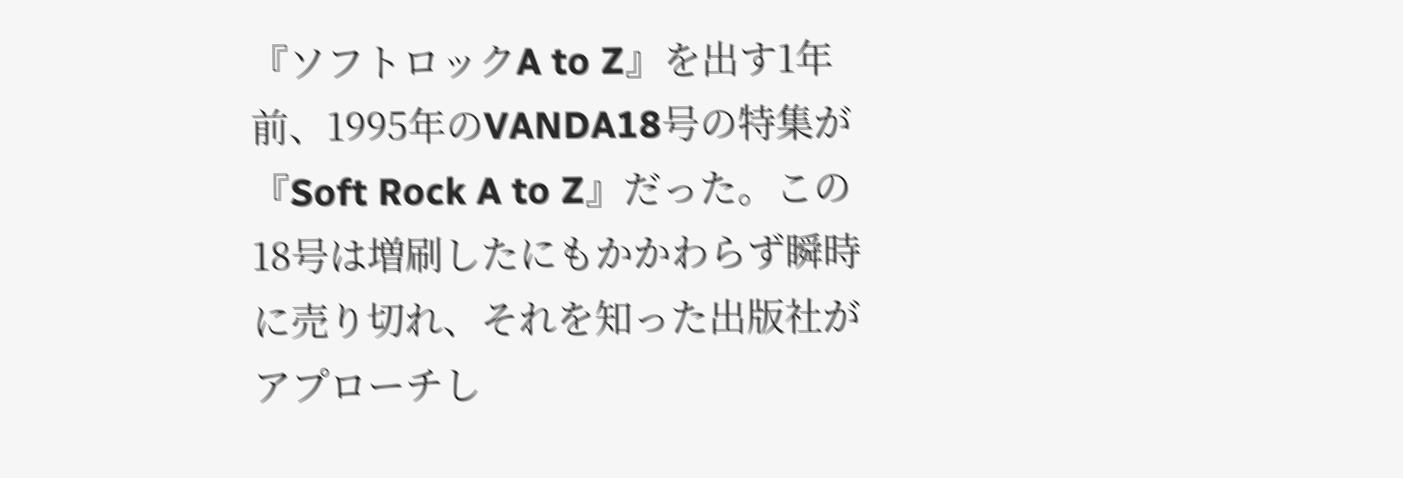『ソフトロックA to Z』を出す1年前、1995年のVANDA18号の特集が『Soft Rock A to Z』だった。この18号は増刷したにもかかわらず瞬時に売り切れ、それを知った出版社がアプローチし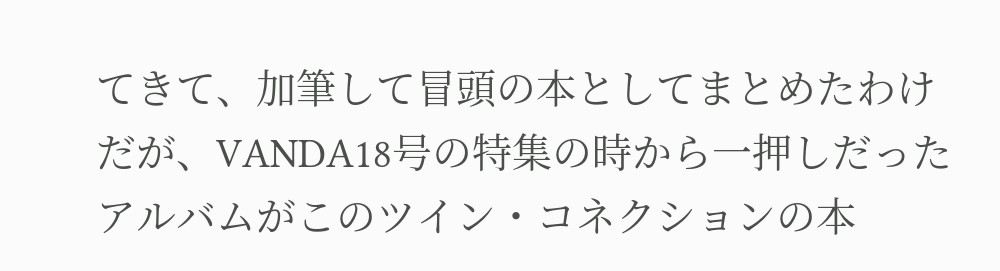てきて、加筆して冒頭の本としてまとめたわけだが、VANDA18号の特集の時から一押しだったアルバムがこのツイン・コネクションの本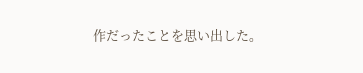作だったことを思い出した。